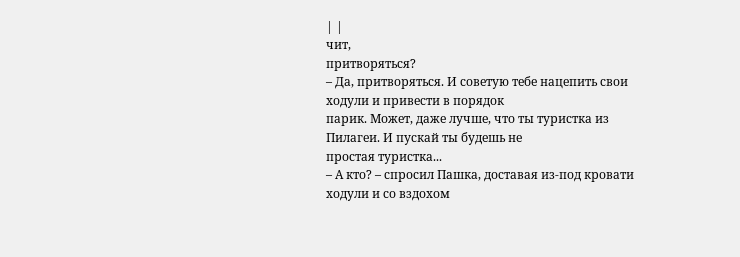| |
чит,
притворяться?
– Да, притворяться. И советую тебе нацепить свои ходули и привести в порядок
парик. Может, даже лучше, что ты туристка из Пилагеи. И пускай ты будешь не
простая туристка...
– А кто? – спросил Пашка, доставая из-под кровати ходули и со вздохом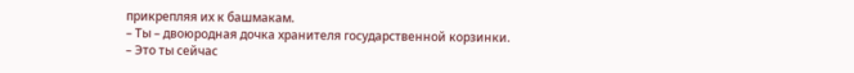прикрепляя их к башмакам.
– Ты – двоюродная дочка хранителя государственной корзинки.
– Это ты сейчас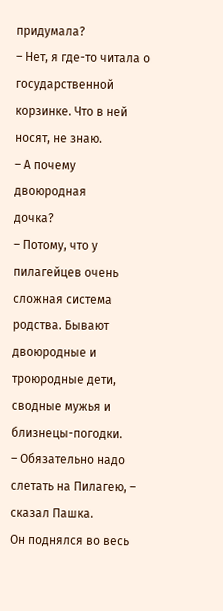придумала?
– Нет, я где-то читала о государственной корзинке. Что в ней носят, не знаю.
– А почему двоюродная
дочка?
– Потому, что у пилагейцев очень сложная система родства. Бывают двоюродные и
троюродные дети, сводные мужья и близнецы-погодки.
– Обязательно надо слетать на Пилагею, – сказал Пашка.
Он поднялся во весь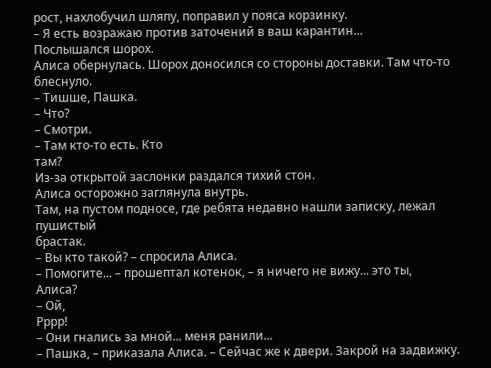рост, нахлобучил шляпу, поправил у пояса корзинку.
– Я есть возражаю против заточений в ваш карантин...
Послышался шорох.
Алиса обернулась. Шорох доносился со стороны доставки. Там что-то блеснуло.
– Тишше, Пашка.
– Что?
– Смотри.
– Там кто-то есть. Кто
там?
Из-за открытой заслонки раздался тихий стон.
Алиса осторожно заглянула внутрь.
Там, на пустом подносе, где ребята недавно нашли записку, лежал пушистый
брастак.
– Вы кто такой? – спросила Алиса.
– Помогите... – прошептал котенок, – я ничего не вижу... это ты,
Алиса?
– Ой,
Рррр!
– Они гнались за мной... меня ранили...
– Пашка, – приказала Алиса. – Сейчас же к двери. Закрой на задвижку.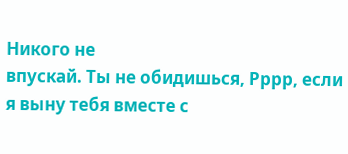Никого не
впускай. Ты не обидишься, Рррр, если я выну тебя вместе с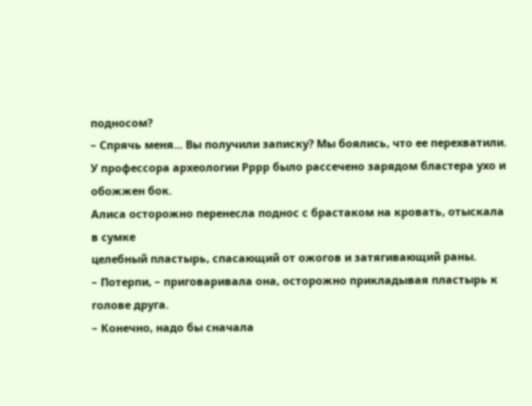подносом?
– Спрячь меня... Вы получили записку? Мы боялись, что ее перехватили.
У профессора археологии Рррр было рассечено зарядом бластера ухо и обожжен бок.
Алиса осторожно перенесла поднос с брастаком на кровать, отыскала в сумке
целебный пластырь, спасающий от ожогов и затягивающий раны.
– Потерпи, – приговаривала она, осторожно прикладывая пластырь к голове друга.
– Конечно, надо бы сначала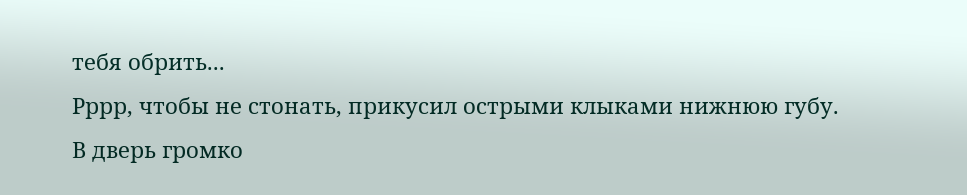тебя обрить...
Рррр, чтобы не стонать, прикусил острыми клыками нижнюю губу.
В дверь громко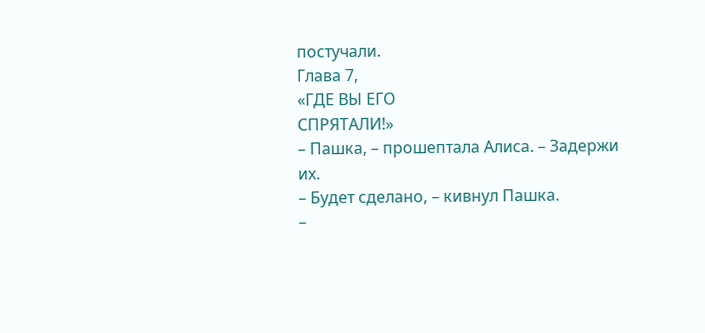постучали.
Глава 7,
«ГДЕ ВЫ ЕГО
СПРЯТАЛИ!»
– Пашка, – прошептала Алиса. – Задержи их.
– Будет сделано, – кивнул Пашка.
–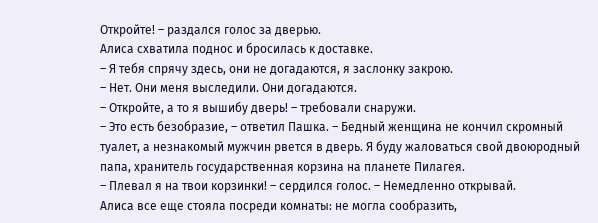Откройте! – раздался голос за дверью.
Алиса схватила поднос и бросилась к доставке.
– Я тебя спрячу здесь, они не догадаются, я заслонку закрою.
– Нет. Они меня выследили. Они догадаются.
– Откройте, а то я вышибу дверь! – требовали снаружи.
– Это есть безобразие, – ответил Пашка. – Бедный женщина не кончил скромный
туалет, а незнакомый мужчин рвется в дверь. Я буду жаловаться свой двоюродный
папа, хранитель государственная корзина на планете Пилагея.
– Плевал я на твои корзинки! – сердился голос. – Немедленно открывай.
Алиса все еще стояла посреди комнаты: не могла сообразить,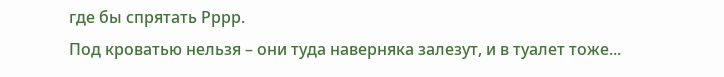где бы спрятать Рррр.
Под кроватью нельзя – они туда наверняка залезут, и в туалет тоже...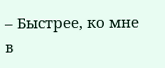– Быстрее, ко мне в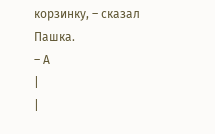корзинку, – сказал Пашка.
– А
|
|